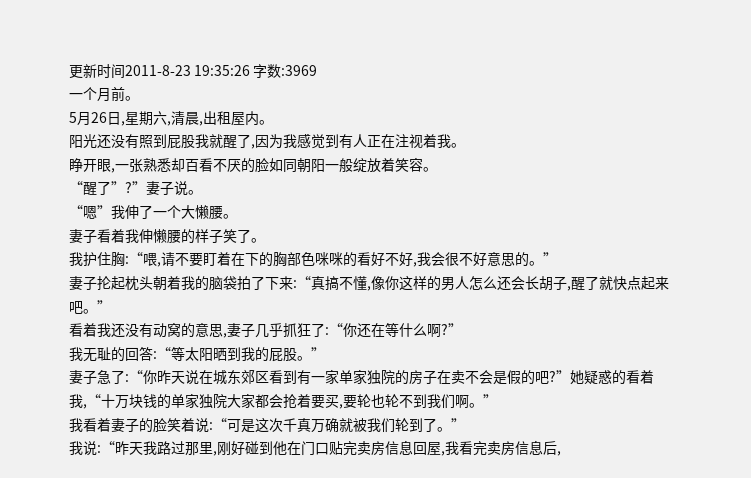更新时间2011-8-23 19:35:26 字数:3969
一个月前。
5月26日,星期六,清晨,出租屋内。
阳光还没有照到屁股我就醒了,因为我感觉到有人正在注视着我。
睁开眼,一张熟悉却百看不厌的脸如同朝阳一般绽放着笑容。
“醒了”?”妻子说。
“嗯”我伸了一个大懒腰。
妻子看着我伸懒腰的样子笑了。
我护住胸:“喂,请不要盯着在下的胸部色咪咪的看好不好,我会很不好意思的。”
妻子抡起枕头朝着我的脑袋拍了下来:“真搞不懂,像你这样的男人怎么还会长胡子,醒了就快点起来吧。”
看着我还没有动窝的意思,妻子几乎抓狂了:“你还在等什么啊?”
我无耻的回答:“等太阳晒到我的屁股。”
妻子急了:“你昨天说在城东郊区看到有一家单家独院的房子在卖不会是假的吧?”她疑惑的看着我,“十万块钱的单家独院大家都会抢着要买,要轮也轮不到我们啊。”
我看着妻子的脸笑着说:“可是这次千真万确就被我们轮到了。”
我说:“昨天我路过那里,刚好碰到他在门口贴完卖房信息回屋,我看完卖房信息后,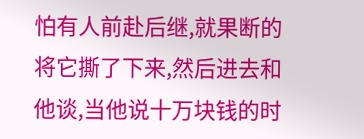怕有人前赴后继,就果断的将它撕了下来,然后进去和他谈,当他说十万块钱的时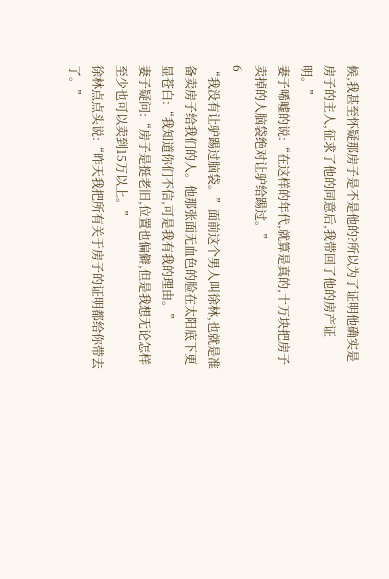候,我甚至怀疑那房子是不是他的?所以为了证明他确实是房子的主人,征求了他的同意后,我带回了他的房产证明。”
妻子唏嘘的说:“在这样的年代,就算是真的,十万块把房子卖掉的人脑袋绝对让驴给踢过。”
6
“我没有让驴踢过脑袋。”面前这个男人叫徐林,也就是准备卖房子给我们的人。他那张面无血色的脸在太阳底下更显苍白:“我知道你们不信,可是我有我的理由。”
妻子疑问:“房子是挺老旧,位置也偏僻,但是我想无论怎样至少也可以卖到15万以上。”
徐林点点头说:“昨天我把所有关于房子的证明都给你带去了。”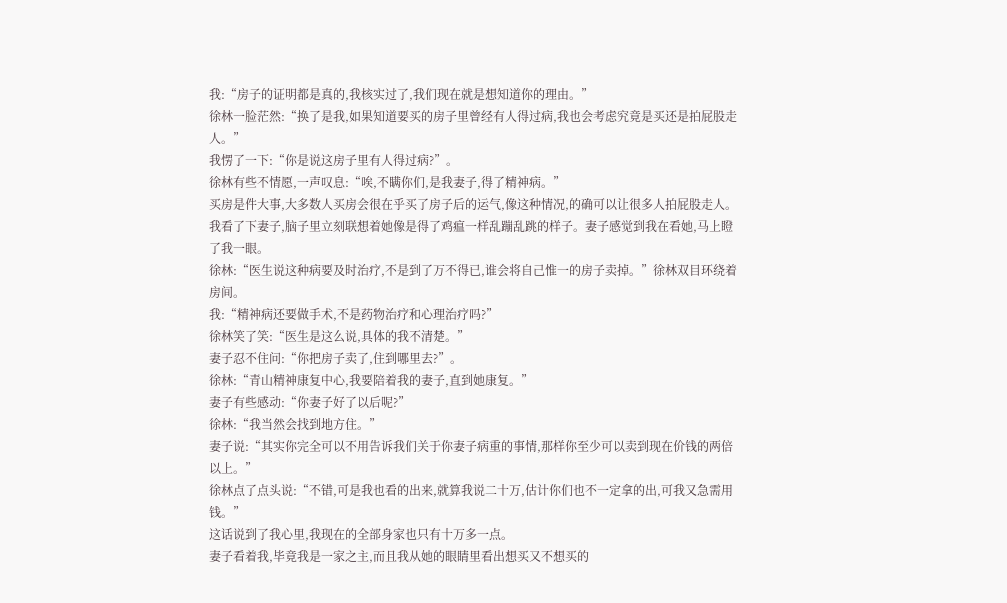我:“房子的证明都是真的,我核实过了,我们现在就是想知道你的理由。”
徐林一脸茫然:“换了是我,如果知道要买的房子里曾经有人得过病,我也会考虑究竟是买还是拍屁股走人。”
我愣了一下:“你是说这房子里有人得过病?”。
徐林有些不情愿,一声叹息:“唉,不瞒你们,是我妻子,得了精神病。”
买房是件大事,大多数人买房会很在乎买了房子后的运气,像这种情况,的确可以让很多人拍屁股走人。我看了下妻子,脑子里立刻联想着她像是得了鸡瘟一样乱蹦乱跳的样子。妻子感觉到我在看她,马上瞪了我一眼。
徐林:“医生说这种病要及时治疗,不是到了万不得已,谁会将自己惟一的房子卖掉。”徐林双目环绕着房间。
我:“精神病还要做手术,不是药物治疗和心理治疗吗?”
徐林笑了笑:“医生是这么说,具体的我不清楚。”
妻子忍不住问:“你把房子卖了,住到哪里去?”。
徐林:“青山精神康复中心,我要陪着我的妻子,直到她康复。”
妻子有些感动:“你妻子好了以后呢?”
徐林:“我当然会找到地方住。”
妻子说:“其实你完全可以不用告诉我们关于你妻子病重的事情,那样你至少可以卖到现在价钱的两倍以上。”
徐林点了点头说:“不错,可是我也看的出来,就算我说二十万,估计你们也不一定拿的出,可我又急需用钱。”
这话说到了我心里,我现在的全部身家也只有十万多一点。
妻子看着我,毕竟我是一家之主,而且我从她的眼睛里看出想买又不想买的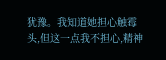犹豫。我知道她担心触霉头,但这一点我不担心,精神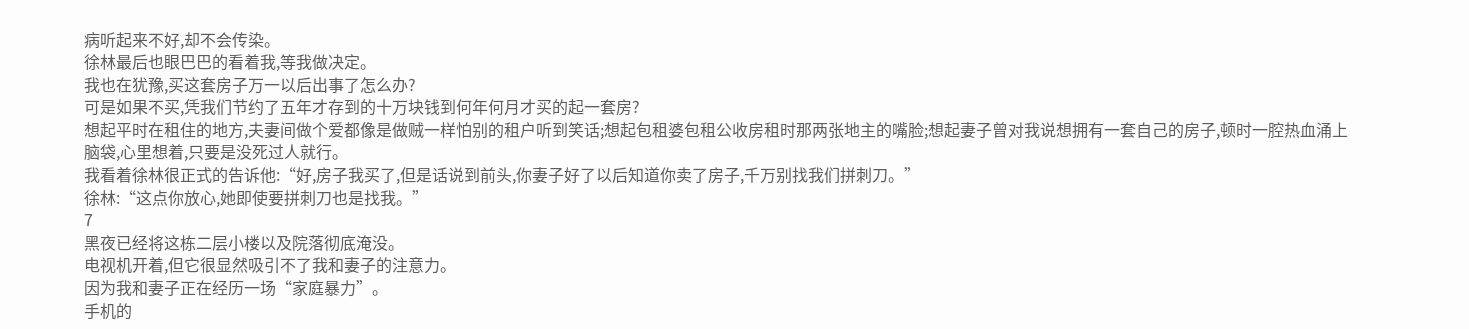病听起来不好,却不会传染。
徐林最后也眼巴巴的看着我,等我做决定。
我也在犹豫,买这套房子万一以后出事了怎么办?
可是如果不买,凭我们节约了五年才存到的十万块钱到何年何月才买的起一套房?
想起平时在租住的地方,夫妻间做个爱都像是做贼一样怕别的租户听到笑话;想起包租婆包租公收房租时那两张地主的嘴脸;想起妻子曾对我说想拥有一套自己的房子,顿时一腔热血涌上脑袋,心里想着,只要是没死过人就行。
我看着徐林很正式的告诉他:“好,房子我买了,但是话说到前头,你妻子好了以后知道你卖了房子,千万别找我们拼刺刀。”
徐林:“这点你放心,她即使要拼刺刀也是找我。”
7
黑夜已经将这栋二层小楼以及院落彻底淹没。
电视机开着,但它很显然吸引不了我和妻子的注意力。
因为我和妻子正在经历一场“家庭暴力”。
手机的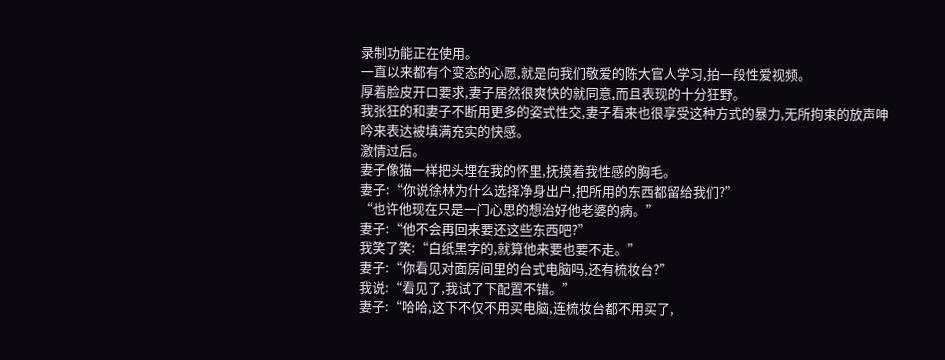录制功能正在使用。
一直以来都有个变态的心愿,就是向我们敬爱的陈大官人学习,拍一段性爱视频。
厚着脸皮开口要求,妻子居然很爽快的就同意,而且表现的十分狂野。
我张狂的和妻子不断用更多的姿式性交,妻子看来也很享受这种方式的暴力,无所拘束的放声呻吟来表达被填满充实的快感。
激情过后。
妻子像猫一样把头埋在我的怀里,抚摸着我性感的胸毛。
妻子:“你说徐林为什么选择净身出户,把所用的东西都留给我们?”
“也许他现在只是一门心思的想治好他老婆的病。”
妻子:“他不会再回来要还这些东西吧?”
我笑了笑:“白纸黑字的,就算他来要也要不走。”
妻子:“你看见对面房间里的台式电脑吗,还有梳妆台?”
我说:“看见了,我试了下配置不错。”
妻子:“哈哈,这下不仅不用买电脑,连梳妆台都不用买了,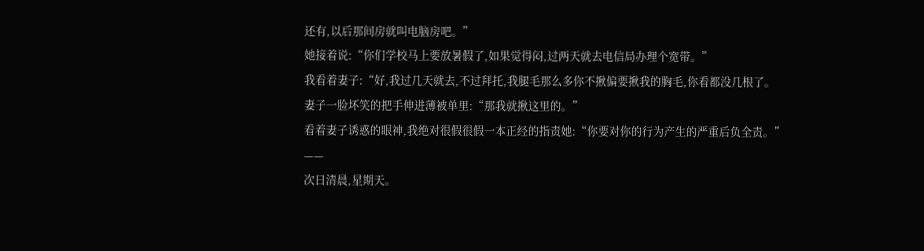还有,以后那间房就叫电脑房吧。”
她接着说:“你们学校马上要放暑假了,如果觉得闷,过两天就去电信局办理个宽带。”
我看着妻子:“好,我过几天就去,不过拜托,我腿毛那么多你不揪偏要揪我的胸毛,你看都没几根了。
妻子一脸坏笑的把手伸进薄被单里:“那我就揪这里的。”
看着妻子诱惑的眼神,我绝对很假很假一本正经的指责她:“你要对你的行为产生的严重后负全责。”
——
次日清晨,星期天。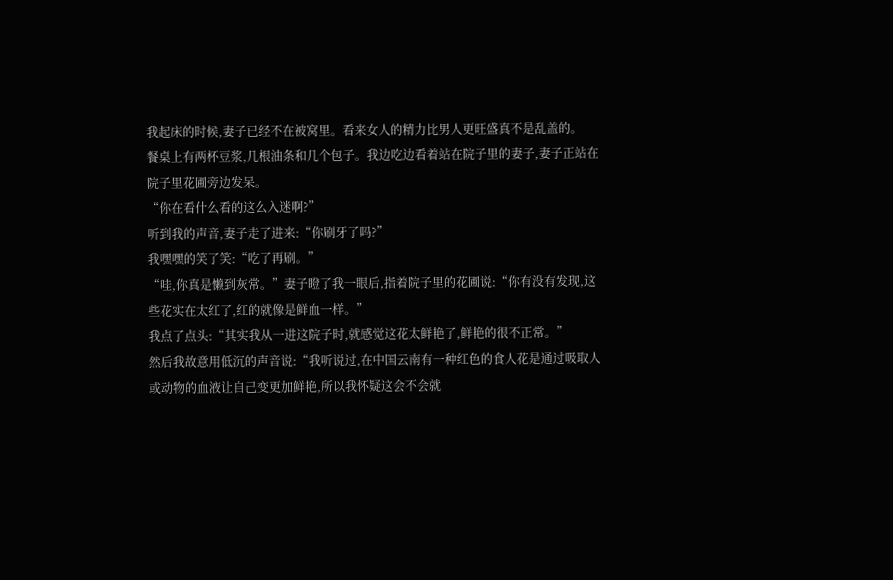我起床的时候,妻子已经不在被窝里。看来女人的精力比男人更旺盛真不是乱盖的。
餐桌上有两杯豆浆,几根油条和几个包子。我边吃边看着站在院子里的妻子,妻子正站在院子里花圃旁边发呆。
“你在看什么看的这么入迷啊?”
听到我的声音,妻子走了进来:“你刷牙了吗?”
我嘿嘿的笑了笑:“吃了再刷。”
“哇,你真是懒到灰常。”妻子瞪了我一眼后,指着院子里的花圃说:“你有没有发现,这些花实在太红了,红的就像是鲜血一样。”
我点了点头:“其实我从一进这院子时,就感觉这花太鲜艳了,鲜艳的很不正常。”
然后我故意用低沉的声音说:“我听说过,在中国云南有一种红色的食人花是通过吸取人或动物的血液让自己变更加鲜艳,所以我怀疑这会不会就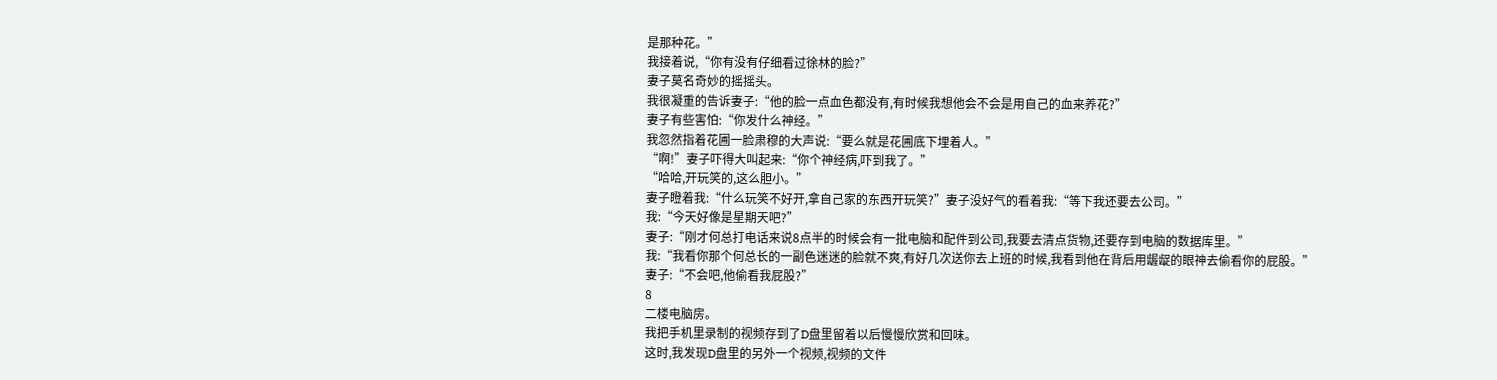是那种花。”
我接着说,“你有没有仔细看过徐林的脸?”
妻子莫名奇妙的摇摇头。
我很凝重的告诉妻子:“他的脸一点血色都没有,有时候我想他会不会是用自己的血来养花?”
妻子有些害怕:“你发什么神经。”
我忽然指着花圃一脸肃穆的大声说:“要么就是花圃底下埋着人。”
“啊!”妻子吓得大叫起来:“你个神经病,吓到我了。”
“哈哈,开玩笑的,这么胆小。”
妻子瞪着我:“什么玩笑不好开,拿自己家的东西开玩笑?”妻子没好气的看着我:“等下我还要去公司。”
我:“今天好像是星期天吧?”
妻子:“刚才何总打电话来说8点半的时候会有一批电脑和配件到公司,我要去清点货物,还要存到电脑的数据库里。”
我:“我看你那个何总长的一副色迷迷的脸就不爽,有好几次送你去上班的时候,我看到他在背后用龌龊的眼神去偷看你的屁股。”
妻子:“不会吧,他偷看我屁股?”
8
二楼电脑房。
我把手机里录制的视频存到了D盘里留着以后慢慢欣赏和回味。
这时,我发现D盘里的另外一个视频,视频的文件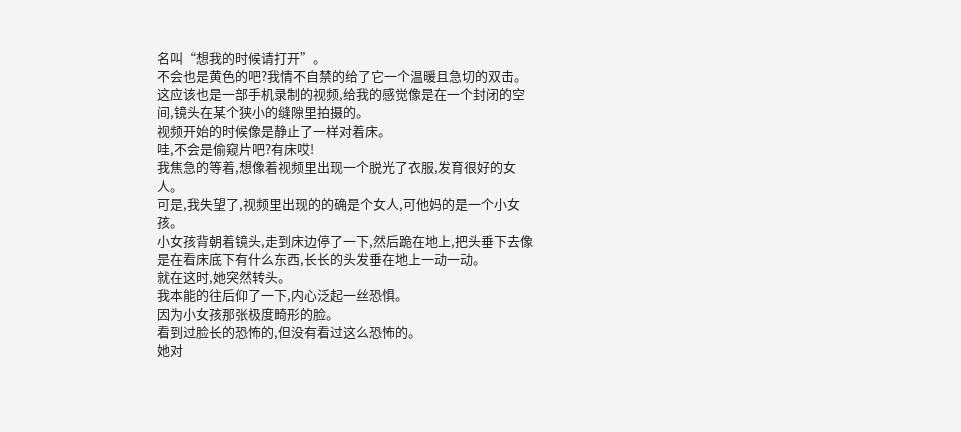名叫“想我的时候请打开”。
不会也是黄色的吧?我情不自禁的给了它一个温暖且急切的双击。
这应该也是一部手机录制的视频,给我的感觉像是在一个封闭的空间,镜头在某个狭小的缝隙里拍摄的。
视频开始的时候像是静止了一样对着床。
哇,不会是偷窥片吧?有床哎!
我焦急的等着,想像着视频里出现一个脱光了衣服,发育很好的女人。
可是,我失望了,视频里出现的的确是个女人,可他妈的是一个小女孩。
小女孩背朝着镜头,走到床边停了一下,然后跪在地上,把头垂下去像是在看床底下有什么东西,长长的头发垂在地上一动一动。
就在这时,她突然转头。
我本能的往后仰了一下,内心泛起一丝恐惧。
因为小女孩那张极度畸形的脸。
看到过脸长的恐怖的,但没有看过这么恐怖的。
她对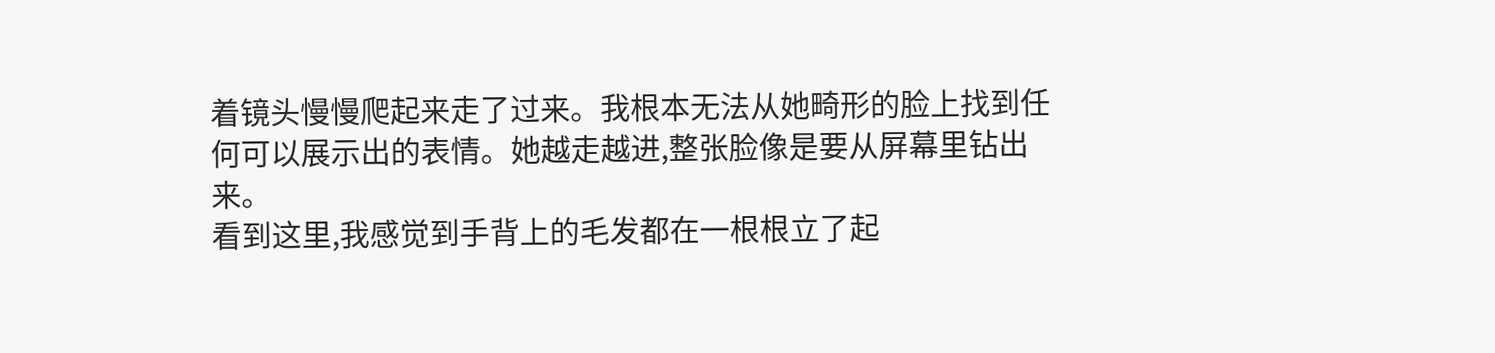着镜头慢慢爬起来走了过来。我根本无法从她畸形的脸上找到任何可以展示出的表情。她越走越进,整张脸像是要从屏幕里钻出来。
看到这里,我感觉到手背上的毛发都在一根根立了起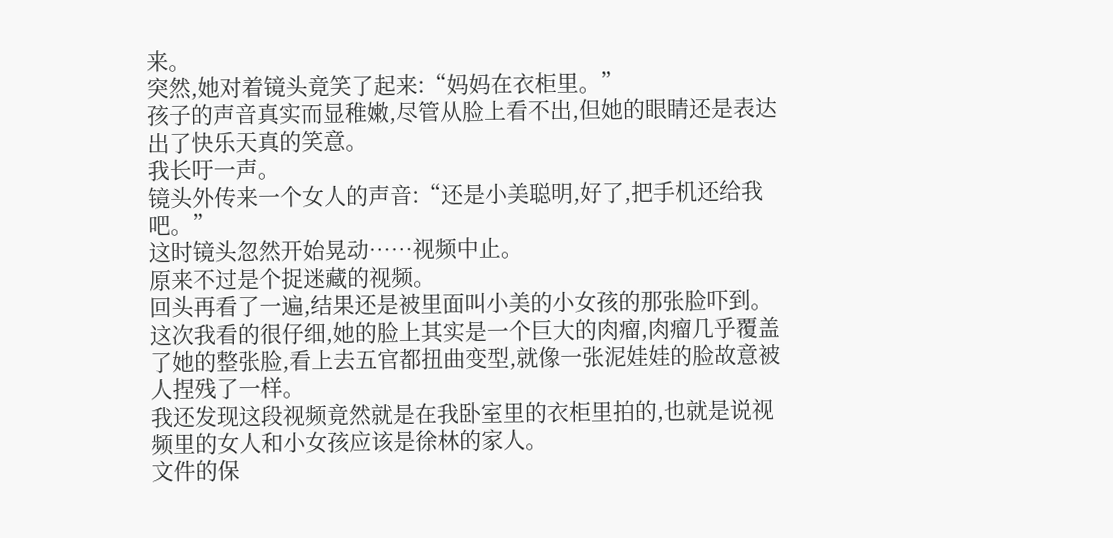来。
突然,她对着镜头竟笑了起来:“妈妈在衣柜里。”
孩子的声音真实而显稚嫩,尽管从脸上看不出,但她的眼睛还是表达出了快乐天真的笑意。
我长吁一声。
镜头外传来一个女人的声音:“还是小美聪明,好了,把手机还给我吧。”
这时镜头忽然开始晃动……视频中止。
原来不过是个捉迷藏的视频。
回头再看了一遍,结果还是被里面叫小美的小女孩的那张脸吓到。
这次我看的很仔细,她的脸上其实是一个巨大的肉瘤,肉瘤几乎覆盖了她的整张脸,看上去五官都扭曲变型,就像一张泥娃娃的脸故意被人捏残了一样。
我还发现这段视频竟然就是在我卧室里的衣柜里拍的,也就是说视频里的女人和小女孩应该是徐林的家人。
文件的保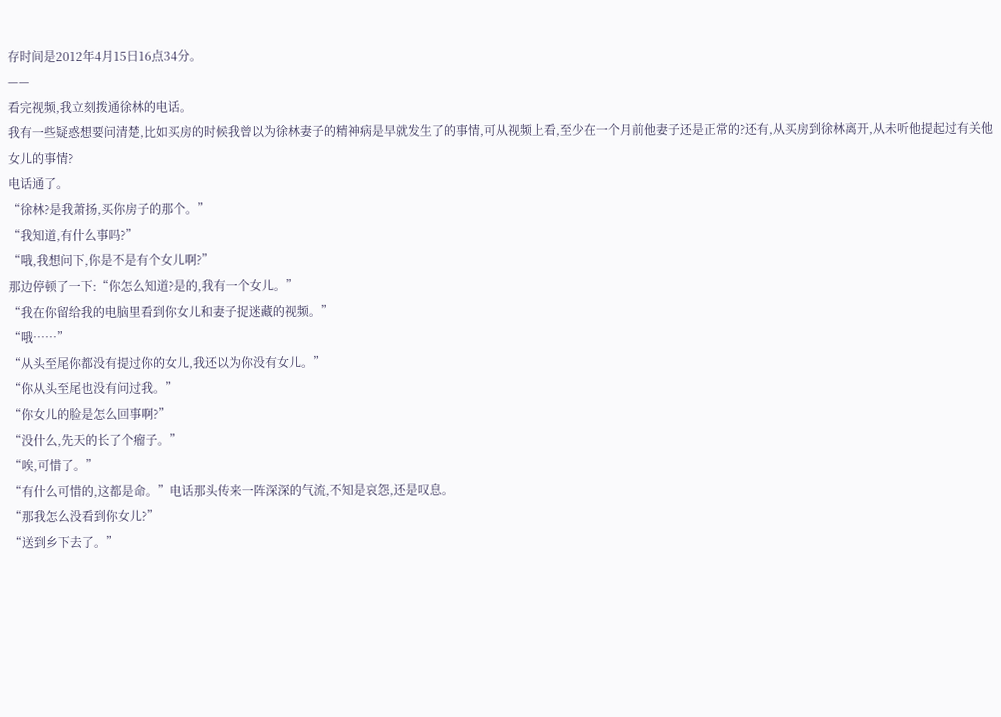存时间是2012年4月15日16点34分。
——
看完视频,我立刻拨通徐林的电话。
我有一些疑惑想要问清楚,比如买房的时候我曾以为徐林妻子的精神病是早就发生了的事情,可从视频上看,至少在一个月前他妻子还是正常的?还有,从买房到徐林离开,从未听他提起过有关他女儿的事情?
电话通了。
“徐林?是我萧扬,买你房子的那个。”
“我知道,有什么事吗?”
“哦,我想问下,你是不是有个女儿啊?”
那边停顿了一下:“你怎么知道?是的,我有一个女儿。”
“我在你留给我的电脑里看到你女儿和妻子捉迷藏的视频。”
“哦……”
“从头至尾你都没有提过你的女儿,我还以为你没有女儿。”
“你从头至尾也没有问过我。”
“你女儿的脸是怎么回事啊?”
“没什么,先天的长了个瘤子。”
“唉,可惜了。”
“有什么可惜的,这都是命。”电话那头传来一阵深深的气流,不知是哀怨,还是叹息。
“那我怎么没看到你女儿?”
“送到乡下去了。”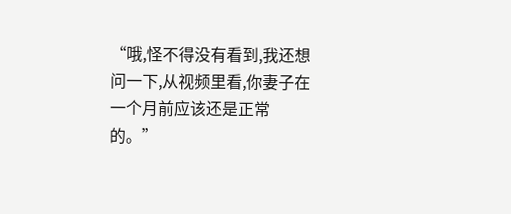“哦,怪不得没有看到,我还想问一下,从视频里看,你妻子在一个月前应该还是正常的。”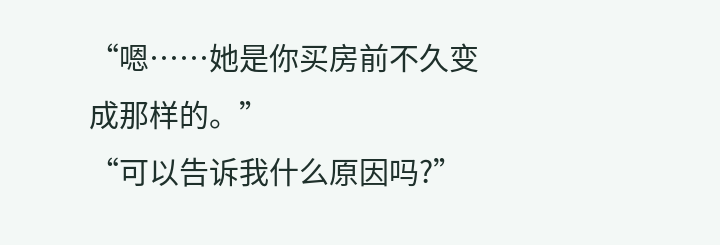“嗯……她是你买房前不久变成那样的。”
“可以告诉我什么原因吗?”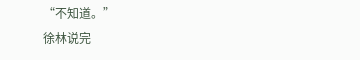“不知道。”
徐林说完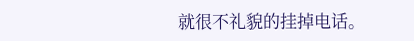就很不礼貌的挂掉电话。